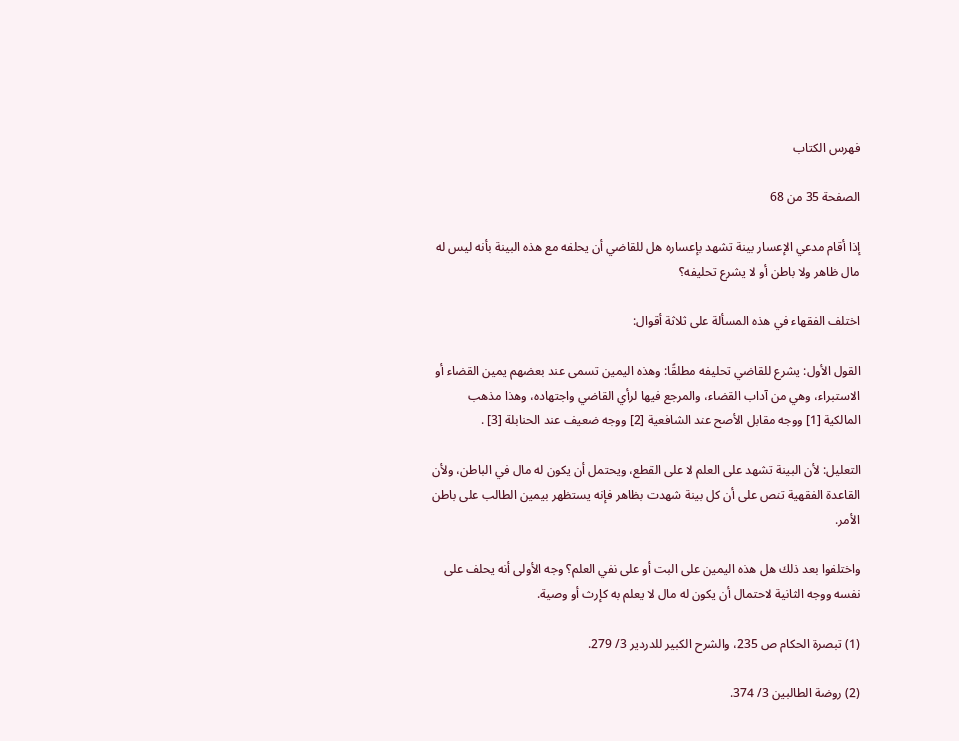فهرس الكتاب

الصفحة 35 من 68

إذا أقام مدعي الإعسار بينة تشهد بإعساره هل للقاضي أن يحلفه مع هذه البينة بأنه ليس له مال ظاهر ولا باطن أو لا يشرع تحليفه؟

اختلف الفقهاء في هذه المسألة على ثلاثة أقوال:

القول الأول: يشرع للقاضي تحليفه مطلقًا: وهذه اليمين تسمى عند بعضهم يمين القضاء أو الاستبراء، وهي من آداب القضاء، والمرجع فيها لرأي القاضي واجتهاده، وهذا مذهب المالكية [1] ووجه مقابل الأصح عند الشافعية [2] ووجه ضعيف عند الحنابلة [3] .

التعليل: لأن البينة تشهد على العلم لا على القطع، ويحتمل أن يكون له مال في الباطن، ولأن القاعدة الفقهية تنص على أن كل بينة شهدت بظاهر فإنه يستظهر بيمين الطالب على باطن الأمر.

واختلفوا بعد ذلك هل هذه اليمين على البت أو على نفي العلم؟ وجه الأولى أنه يحلف على نفسه ووجه الثانية لاحتمال أن يكون له مال لا يعلم به كإرث أو وصية.

(1) تبصرة الحكام ص 235، والشرح الكبير للدردير 3/ 279.

(2) روضة الطالبين 3/ 374.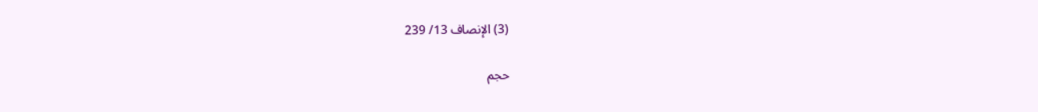(3) الإنصاف 13/ 239

حجم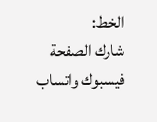الخط:
شارك الصفحة
فيسبوك واتساب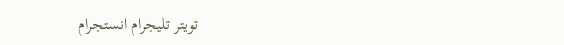تويتر تليجرام انستجرام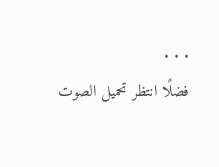. . .
فضلًا انتظر تحميل الصوت